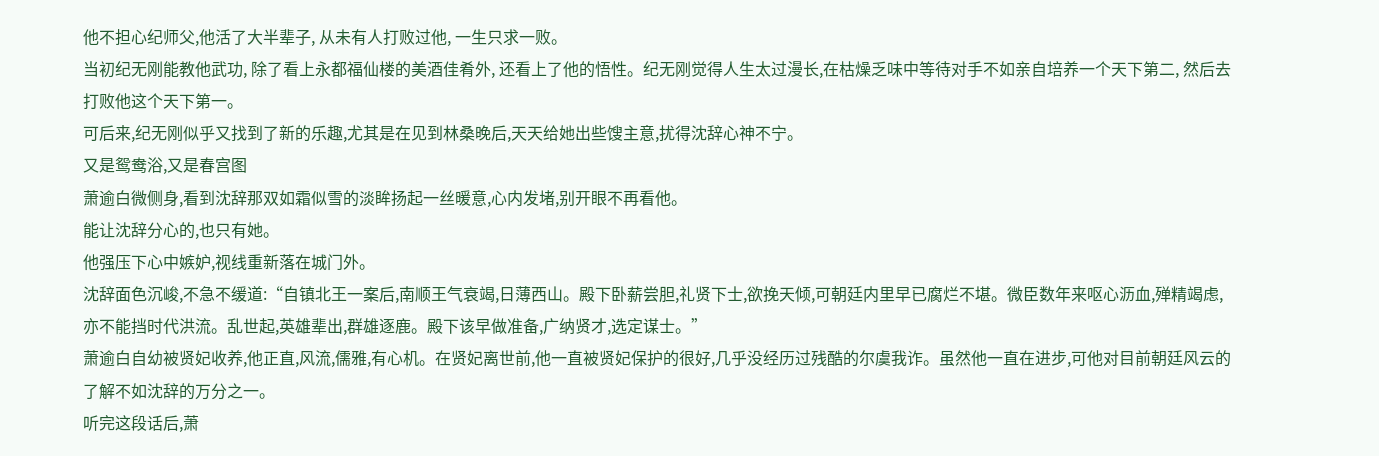他不担心纪师父,他活了大半辈子, 从未有人打败过他, 一生只求一败。
当初纪无刚能教他武功, 除了看上永都福仙楼的美酒佳肴外, 还看上了他的悟性。纪无刚觉得人生太过漫长,在枯燥乏味中等待对手不如亲自培养一个天下第二, 然后去打败他这个天下第一。
可后来,纪无刚似乎又找到了新的乐趣,尤其是在见到林桑晚后,天天给她出些馊主意,扰得沈辞心神不宁。
又是鸳鸯浴,又是春宫图
萧逾白微侧身,看到沈辞那双如霜似雪的淡眸扬起一丝暖意,心内发堵,别开眼不再看他。
能让沈辞分心的,也只有她。
他强压下心中嫉妒,视线重新落在城门外。
沈辞面色沉峻,不急不缓道:“自镇北王一案后,南顺王气衰竭,日薄西山。殿下卧薪尝胆,礼贤下士,欲挽天倾,可朝廷内里早已腐烂不堪。微臣数年来呕心沥血,殚精竭虑,亦不能挡时代洪流。乱世起,英雄辈出,群雄逐鹿。殿下该早做准备,广纳贤才,选定谋士。”
萧逾白自幼被贤妃收养,他正直,风流,儒雅,有心机。在贤妃离世前,他一直被贤妃保护的很好,几乎没经历过残酷的尔虞我诈。虽然他一直在进步,可他对目前朝廷风云的了解不如沈辞的万分之一。
听完这段话后,萧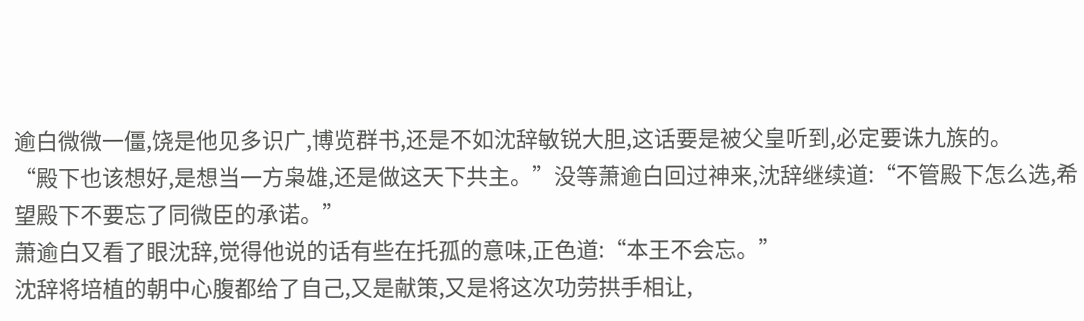逾白微微一僵,饶是他见多识广,博览群书,还是不如沈辞敏锐大胆,这话要是被父皇听到,必定要诛九族的。
“殿下也该想好,是想当一方枭雄,还是做这天下共主。”没等萧逾白回过神来,沈辞继续道:“不管殿下怎么选,希望殿下不要忘了同微臣的承诺。”
萧逾白又看了眼沈辞,觉得他说的话有些在托孤的意味,正色道:“本王不会忘。”
沈辞将培植的朝中心腹都给了自己,又是献策,又是将这次功劳拱手相让,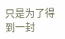只是为了得到一封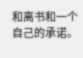和离书和一个自己的承诺。